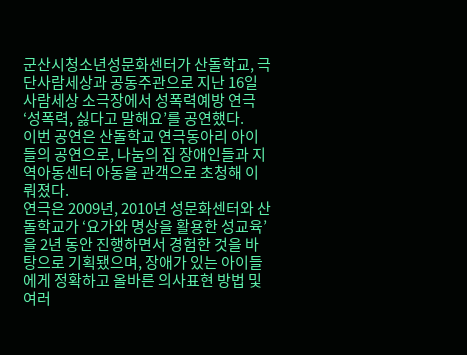군산시청소년성문화센터가 산돌학교, 극단사람세상과 공동주관으로 지난 16일 사람세상 소극장에서 성폭력예방 연극 ‘성폭력, 싫다고 말해요’를 공연했다.
이번 공연은 산돌학교 연극동아리 아이들의 공연으로, 나눔의 집 장애인들과 지역아동센터 아동을 관객으로 초청해 이뤄졌다.
연극은 2009년, 2010년 성문화센터와 산돌학교가 ‘요가와 명상을 활용한 성교육’을 2년 동안 진행하면서 경험한 것을 바탕으로 기획됐으며, 장애가 있는 아이들에게 정확하고 올바른 의사표현 방법 및 여러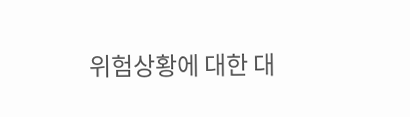위험상황에 대한 대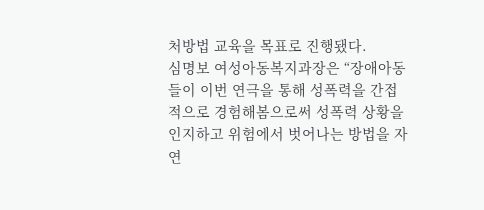처방법 교육을 목표로 진행됐다.
심명보 여성아동복지과장은 “장애아동들이 이번 연극을 통해 성폭력을 간접적으로 경험해봄으로써 성폭력 상황을 인지하고 위험에서 벗어나는 방법을 자연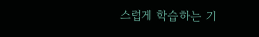스럽게 학습하는 기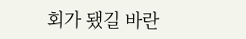회가 됐길 바란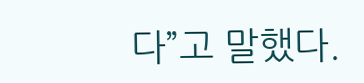다”고 말했다.